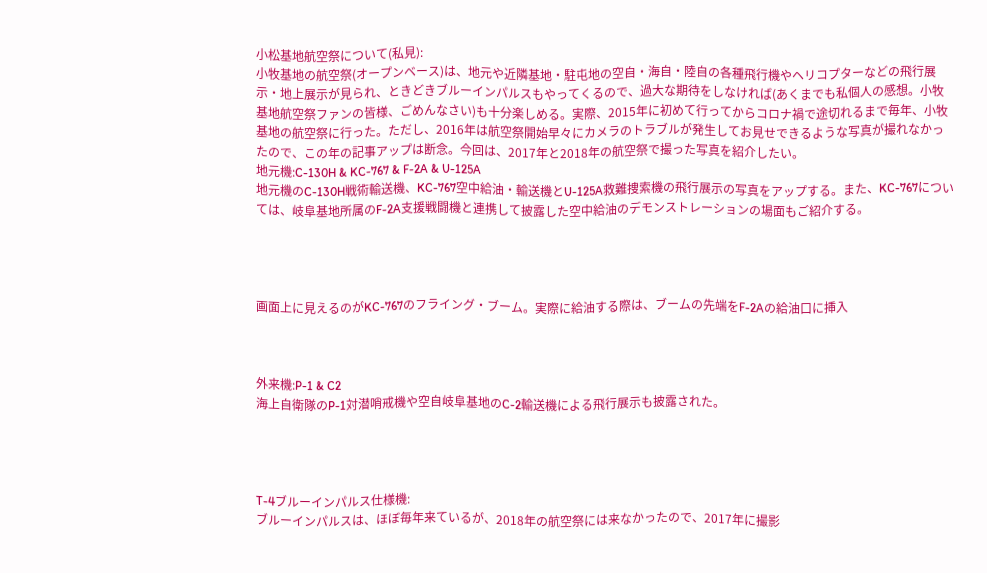小松基地航空祭について(私見):
小牧基地の航空祭(オープンベース)は、地元や近隣基地・駐屯地の空自・海自・陸自の各種飛行機やヘリコプターなどの飛行展示・地上展示が見られ、ときどきブルーインパルスもやってくるので、過大な期待をしなければ(あくまでも私個人の感想。小牧基地航空祭ファンの皆様、ごめんなさい)も十分楽しめる。実際、2015年に初めて行ってからコロナ禍で途切れるまで毎年、小牧基地の航空祭に行った。ただし、2016年は航空祭開始早々にカメラのトラブルが発生してお見せできるような写真が撮れなかったので、この年の記事アップは断念。今回は、2017年と2018年の航空祭で撮った写真を紹介したい。
地元機:C-130H & KC-767 & F-2A & U-125A
地元機のC-130H戦術輸送機、KC-767空中給油・輸送機とU-125A救難捜索機の飛行展示の写真をアップする。また、KC-767については、岐阜基地所属のF-2A支援戦闘機と連携して披露した空中給油のデモンストレーションの場面もご紹介する。




画面上に見えるのがKC-767のフライング・ブーム。実際に給油する際は、ブームの先端をF-2Aの給油口に挿入



外来機:P-1 & C2
海上自衛隊のP-1対潜哨戒機や空自岐阜基地のC-2輸送機による飛行展示も披露された。




T-4ブルーインパルス仕様機:
ブルーインパルスは、ほぼ毎年来ているが、2018年の航空祭には来なかったので、2017年に撮影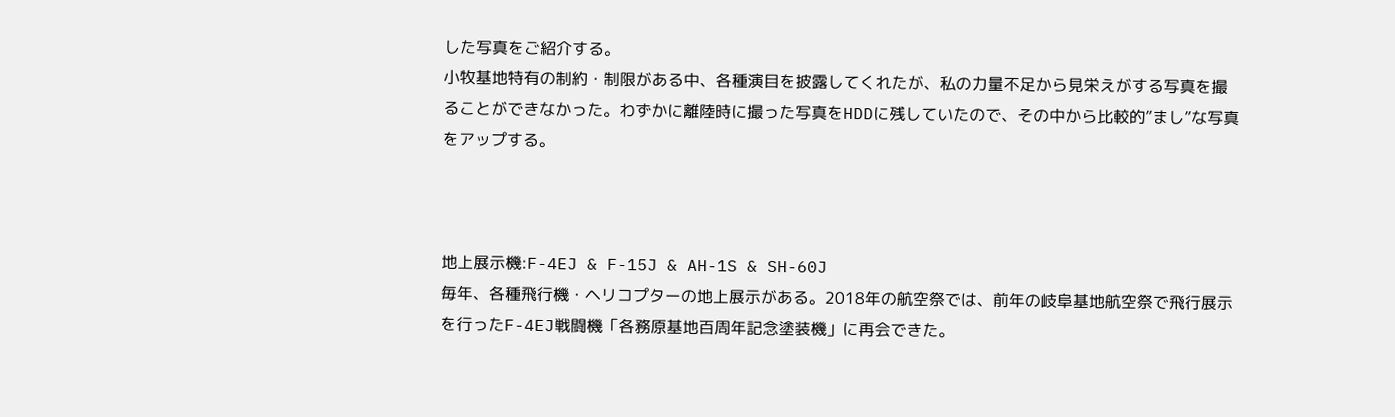した写真をご紹介する。
小牧基地特有の制約・制限がある中、各種演目を披露してくれたが、私の力量不足から見栄えがする写真を撮ることができなかった。わずかに離陸時に撮った写真をHDDに残していたので、その中から比較的”まし”な写真をアップする。



地上展示機:F-4EJ & F-15J & AH-1S & SH-60J
毎年、各種飛行機・ヘリコプターの地上展示がある。2018年の航空祭では、前年の岐阜基地航空祭で飛行展示を行ったF-4EJ戦闘機「各務原基地百周年記念塗装機」に再会できた。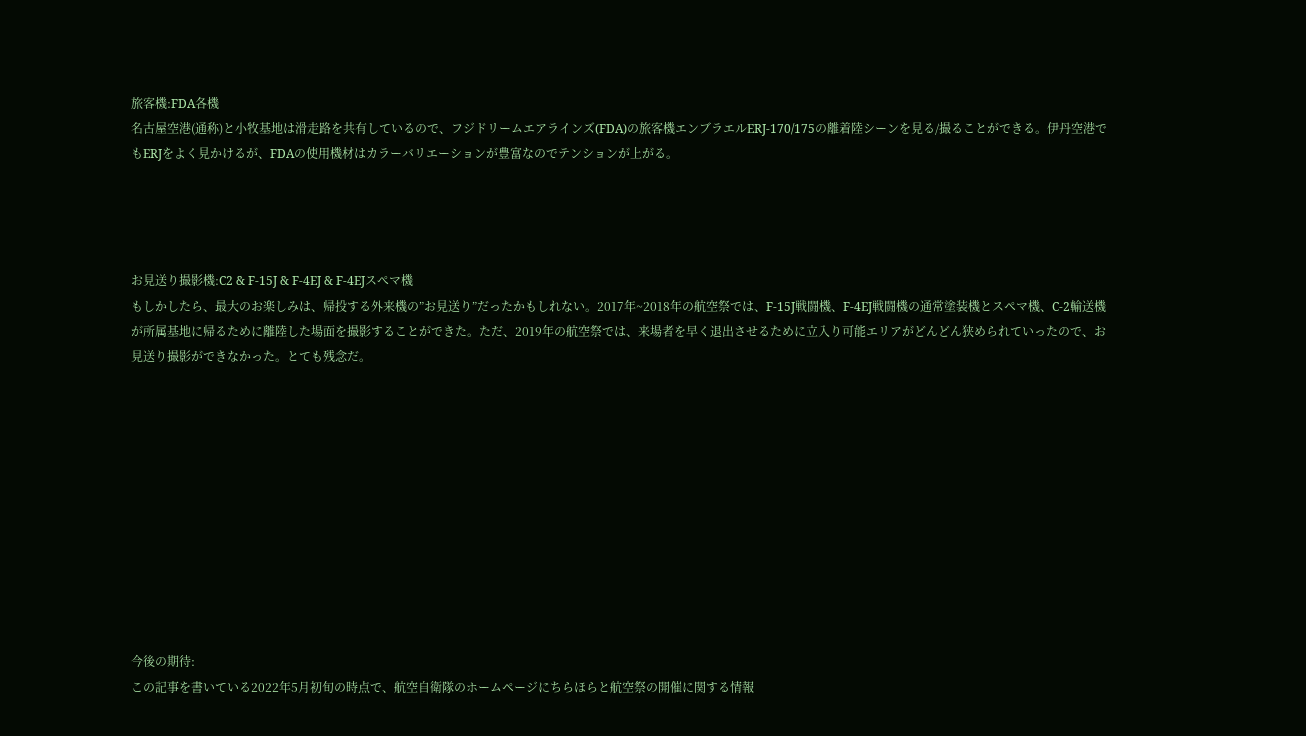旅客機:FDA各機
名古屋空港(通称)と小牧基地は滑走路を共有しているので、フジドリームエアラインズ(FDA)の旅客機エンブラエルERJ-170/175の離着陸シーンを見る/撮ることができる。伊丹空港でもERJをよく見かけるが、FDAの使用機材はカラーバリエーションが豊富なのでテンションが上がる。




お見送り撮影機:C2 & F-15J & F-4EJ & F-4EJスぺマ機
もしかしたら、最大のお楽しみは、帰投する外来機の”お見送り”だったかもしれない。2017年~2018年の航空祭では、F-15J戦闘機、F-4EJ戦闘機の通常塗装機とスペマ機、C-2輸送機が所属基地に帰るために離陸した場面を撮影することができた。ただ、2019年の航空祭では、来場者を早く退出させるために立入り可能エリアがどんどん狭められていったので、お見送り撮影ができなかった。とても残念だ。











今後の期待:
この記事を書いている2022年5月初旬の時点で、航空自衛隊のホームページにちらほらと航空祭の開催に関する情報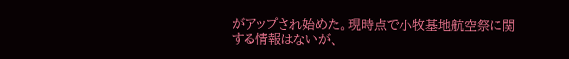がアップされ始めた。現時点で小牧基地航空祭に関する情報はないが、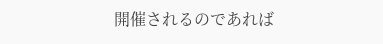開催されるのであれば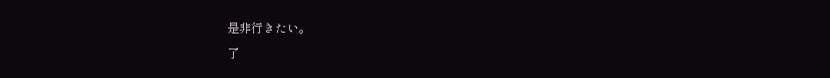是非行きたい。
了